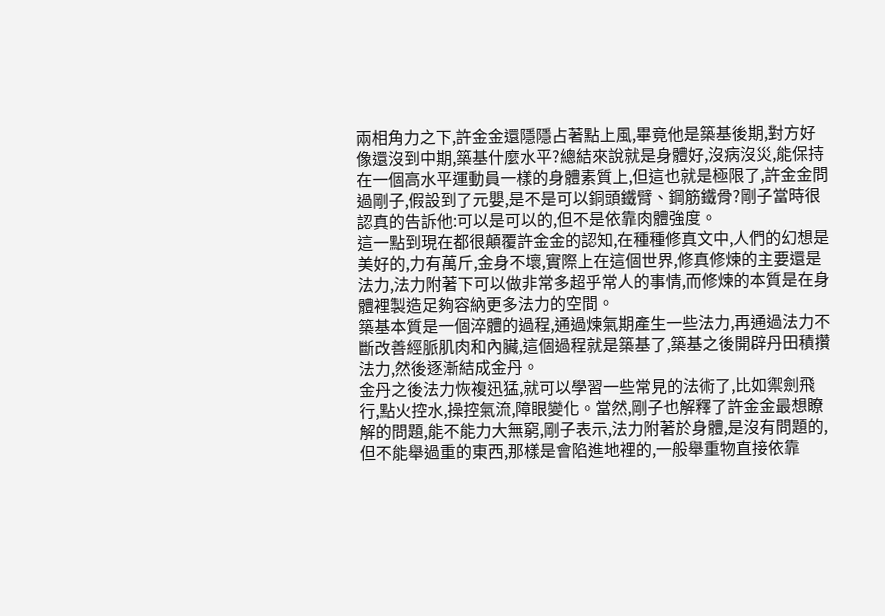兩相角力之下,許金金還隱隱占著點上風,畢竟他是築基後期,對方好像還沒到中期,築基什麼水平?總結來說就是身體好,沒病沒災,能保持在一個高水平運動員一樣的身體素質上,但這也就是極限了,許金金問過剛子,假設到了元嬰,是不是可以銅頭鐵臂、鋼筋鐵骨?剛子當時很認真的告訴他:可以是可以的,但不是依靠肉體強度。
這一點到現在都很顛覆許金金的認知,在種種修真文中,人們的幻想是美好的,力有萬斤,金身不壞,實際上在這個世界,修真修煉的主要還是法力,法力附著下可以做非常多超乎常人的事情,而修煉的本質是在身體裡製造足夠容納更多法力的空間。
築基本質是一個淬體的過程,通過煉氣期產生一些法力,再通過法力不斷改善經脈肌肉和內臟,這個過程就是築基了,築基之後開辟丹田積攢法力,然後逐漸結成金丹。
金丹之後法力恢複迅猛,就可以學習一些常見的法術了,比如禦劍飛行,點火控水,操控氣流,障眼變化。當然,剛子也解釋了許金金最想瞭解的問題,能不能力大無窮,剛子表示,法力附著於身體,是沒有問題的,但不能舉過重的東西,那樣是會陷進地裡的,一般舉重物直接依靠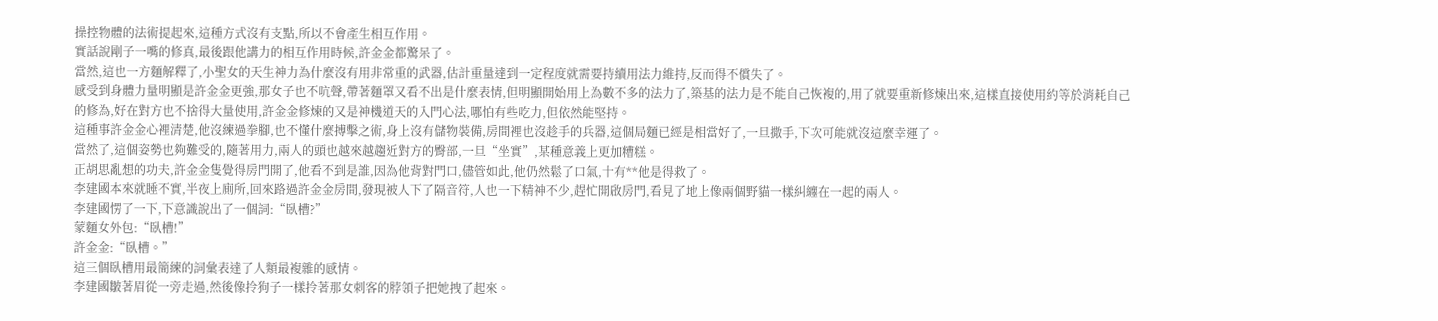操控物體的法術提起來,這種方式沒有支點,所以不會產生相互作用。
實話說剛子一嘴的修真,最後跟他講力的相互作用時候,許金金都驚呆了。
當然,這也一方麵解釋了,小聖女的天生神力為什麼沒有用非常重的武器,估計重量達到一定程度就需要持續用法力維持,反而得不償失了。
感受到身體力量明顯是許金金更強,那女子也不吭聲,帶著麵罩又看不出是什麼表情,但明顯開始用上為數不多的法力了,築基的法力是不能自己恢複的,用了就要重新修煉出來,這樣直接使用約等於消耗自己的修為,好在對方也不捨得大量使用,許金金修煉的又是神機道天的入門心法,哪怕有些吃力,但依然能堅持。
這種事許金金心裡清楚,他沒練過拳腳,也不懂什麼搏擊之術,身上沒有儲物裝備,房間裡也沒趁手的兵器,這個局麵已經是相當好了,一旦撒手,下次可能就沒這麼幸運了。
當然了,這個姿勢也夠難受的,隨著用力,兩人的頭也越來越趨近對方的臀部,一旦“坐實”,某種意義上更加糟糕。
正胡思亂想的功夫,許金金隻覺得房門開了,他看不到是誰,因為他背對門口,儘管如此,他仍然鬆了口氣,十有**他是得救了。
李建國本來就睡不實,半夜上廁所,回來路過許金金房間,發現被人下了隔音符,人也一下精神不少,趕忙開啟房門,看見了地上像兩個野貓一樣糾纏在一起的兩人。
李建國愣了一下,下意識說出了一個詞:“臥槽?”
蒙麵女外包:“臥槽!”
許金金:“臥槽。”
這三個臥槽用最簡練的詞彙表達了人類最複雜的感情。
李建國皺著眉從一旁走過,然後像拎狗子一樣拎著那女刺客的脖領子把她拽了起來。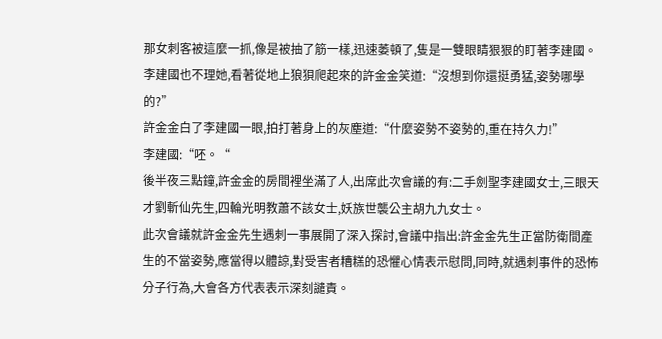那女刺客被這麼一抓,像是被抽了筋一樣,迅速萎頓了,隻是一雙眼睛狠狠的盯著李建國。
李建國也不理她,看著從地上狼狽爬起來的許金金笑道:“沒想到你還挺勇猛,姿勢哪學的?”
許金金白了李建國一眼,拍打著身上的灰塵道:“什麼姿勢不姿勢的,重在持久力!”
李建國:“呸。“
後半夜三點鐘,許金金的房間裡坐滿了人,出席此次會議的有:二手劍聖李建國女士,三眼天才劉斬仙先生,四輪光明教蕭不該女士,妖族世襲公主胡九九女士。
此次會議就許金金先生遇刺一事展開了深入探討,會議中指出:許金金先生正當防衛間產生的不當姿勢,應當得以體諒,對受害者糟糕的恐懼心情表示慰問,同時,就遇刺事件的恐怖分子行為,大會各方代表表示深刻譴責。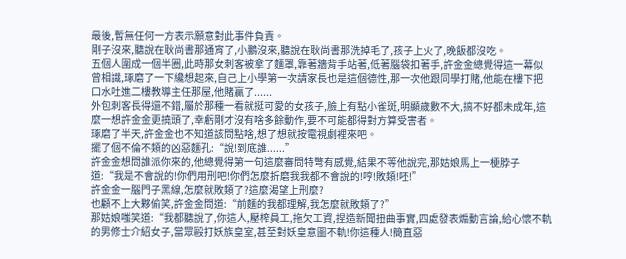最後,暫無任何一方表示願意對此事件負責。
剛子沒來,聽說在耿尚書那通宵了,小鵬沒來,聽說在耿尚書那洗掉毛了,孩子上火了,晚飯都沒吃。
五個人圍成一個半圈,此時那女刺客被拿了麵罩,靠著牆背手站著,低著腦袋扣著手,許金金總覺得這一幕似曾相識,琢磨了一下纔想起來,自己上小學第一次請家長也是這個德性,那一次他跟同學打賭,他能在樓下把口水吐進二樓教導主任那屋,他賭贏了......
外包刺客長得還不錯,屬於那種一看就挺可愛的女孩子,臉上有點小雀斑,明顯歲數不大,搞不好都未成年,這麼一想許金金更撓頭了,幸虧剛才沒有啥多餘動作,要不可能都得對方算受害者。
琢磨了半天,許金金也不知道該問點啥,想了想就按電視劇裡來吧。
擺了個不倫不類的凶惡麵孔:“說!到底誰......”
許金金想問誰派你來的,他總覺得第一句這麼審問特彆有感覺,結果不等他說完,那姑娘馬上一梗脖子道:“我是不會說的!你們用刑吧!你們怎麼折磨我我都不會說的!哼!敗類!呸!”
許金金一腦門子黑線,怎麼就敗類了?這麼渴望上刑麼?
也顧不上大夥偷笑,許金金問道:“前麵的我都理解,我怎麼就敗類了?”
那姑娘嗤笑道:“我都聽說了,你這人,壓榨員工,拖欠工資,捏造新聞扭曲事實,四處發表煽動言論,給心懷不軌的男修士介紹女子,當眾毆打妖族皇室,甚至對妖皇意圖不軌!你這種人!簡直惡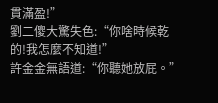貫滿盈!”
劉二傻大驚失色:“你啥時候乾的!我怎麼不知道!”
許金金無語道:“你聽她放屁。”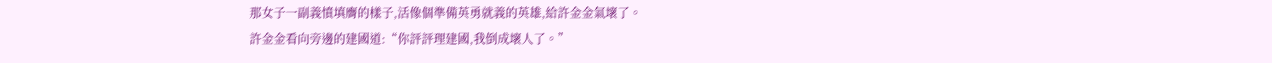那女子一副義憤填膺的樣子,活像個準備英勇就義的英雄,給許金金氣壞了。
許金金看向旁邊的建國道:“你評評理建國,我倒成壞人了。”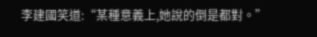李建國笑道:“某種意義上,她說的倒是都對。”